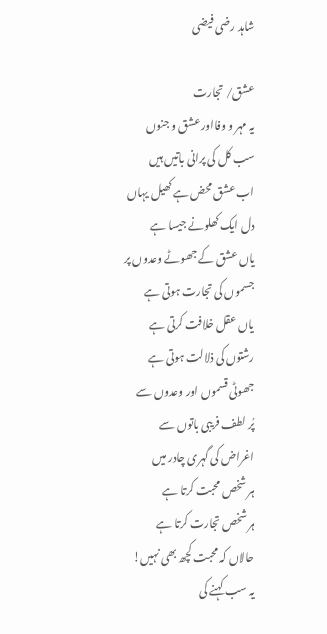شاہد رضی فیضی

عشق/ تجارت
یہ مہر و وفااور عشق و جنوں
سب کل کی پرانی باتیں ہیں
اب عشق محض ہے کھیل یہاں
دل ایک کھلونے جیسا ہے
یاں عشق کے جھوٹے وعدوں پر
جسموں کی تجارت ہوتی ہے
یاں عقل خلافت کرتی ہے
رشتوں کی ذلالت ہوتی ہے
جھوٹی قسموں اور وعدوں سے
پُر لطف فریبی باتوں سے
اغراض کی گہری چادر میں
ہر شخص محبت کرتا ہے
ہر شخص تجارت کرتا ہے
حالاں کہ محبت کچھ بھی نہیں!
یہ سب کہنے کی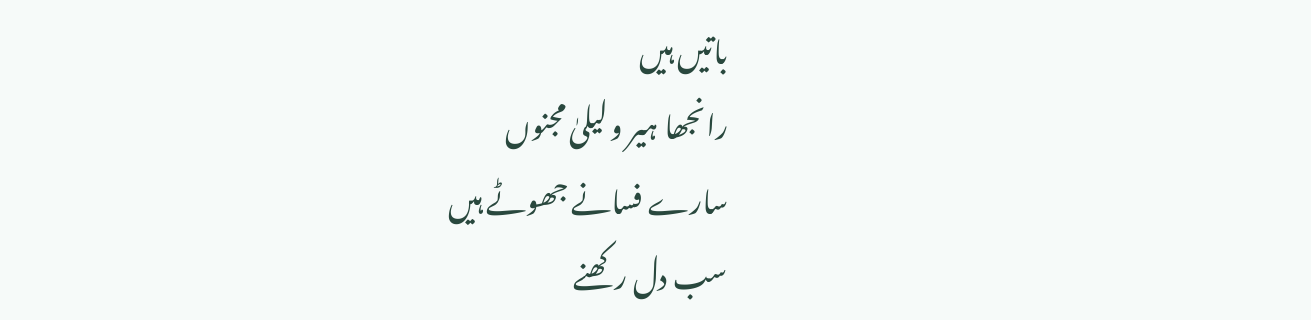باتیں ہیں
رانجھا ہیر و لیلیٰ مجنوں
سارے فسانے جھوٹے ہیں
سب دل رکھنے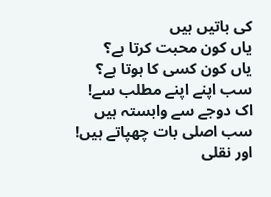کی باتیں ہیں
یاں کون محبت کرتا ہے؟
یاں کون کسی کا ہوتا ہے؟
سب اپنے اپنے مطلب سے!
اک دوجے سے وابستہ ہیں
سب اصلی بات چھپاتے ہیں!
اور نقلی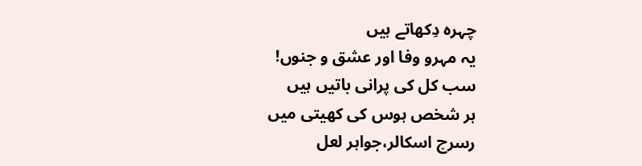چہرہ دِکھاتے ہیں
یہ مہرو وفا اور عشق و جنوں!
سب کل کی پرانی باتیں ہیں
ہر شخص ہوس کی کھیتی میں
رسرچ اسکالر،جواہر لعل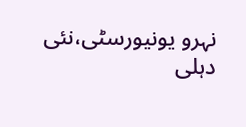نہرو یونیورسٹی،نئی دہلی